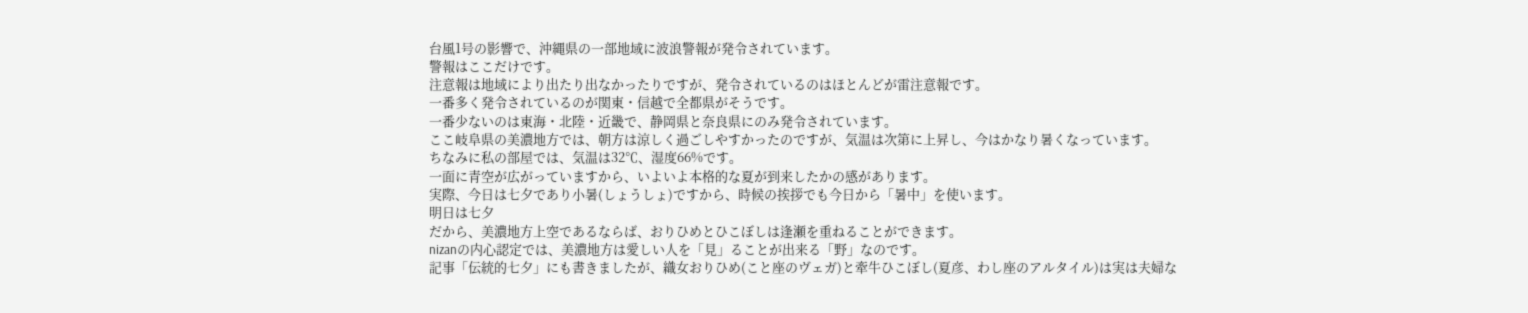台風1号の影響で、沖縄県の一部地域に波浪警報が発令されています。
警報はここだけです。
注意報は地域により出たり出なかったりですが、発令されているのはほとんどが雷注意報です。
一番多く発令されているのが関東・信越で全都県がそうです。
一番少ないのは東海・北陸・近畿で、静岡県と奈良県にのみ発令されています。
ここ岐阜県の美濃地方では、朝方は涼しく過ごしやすかったのですが、気温は次第に上昇し、今はかなり暑くなっています。
ちなみに私の部屋では、気温は32℃、湿度66%です。
一面に青空が広がっていますから、いよいよ本格的な夏が到来したかの感があります。
実際、今日は七夕であり小暑(しょうしょ)ですから、時候の挨拶でも今日から「暑中」を使います。
明日は七夕
だから、美濃地方上空であるならば、おりひめとひこぼしは逢瀬を重ねることができます。
nizanの内心認定では、美濃地方は愛しい人を「見」ることが出来る「野」なのです。
記事「伝統的七夕」にも書きましたが、織女おりひめ(こと座のヴェガ)と牽牛ひこぼし(夏彦、わし座のアルタイル)は実は夫婦な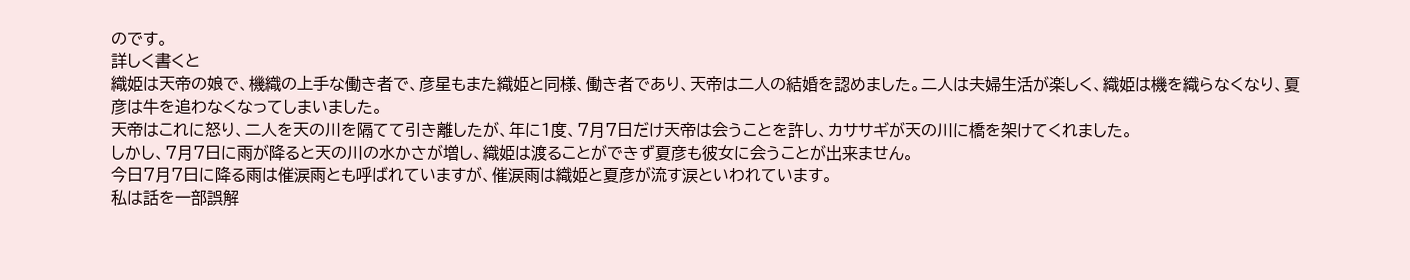のです。
詳しく書くと
織姫は天帝の娘で、機織の上手な働き者で、彦星もまた織姫と同様、働き者であり、天帝は二人の結婚を認めました。二人は夫婦生活が楽しく、織姫は機を織らなくなり、夏彦は牛を追わなくなってしまいました。
天帝はこれに怒り、二人を天の川を隔てて引き離したが、年に1度、7月7日だけ天帝は会うことを許し、カササギが天の川に橋を架けてくれました。
しかし、7月7日に雨が降ると天の川の水かさが増し、織姫は渡ることができず夏彦も彼女に会うことが出来ません。
今日7月7日に降る雨は催涙雨とも呼ばれていますが、催涙雨は織姫と夏彦が流す涙といわれています。
私は話を一部誤解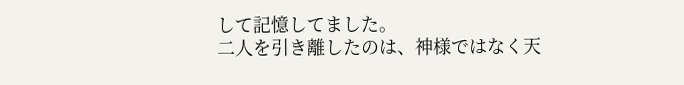して記憶してました。
二人を引き離したのは、神様ではなく天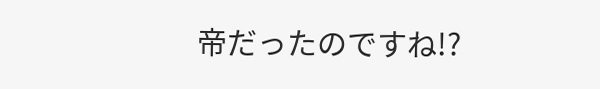帝だったのですね!?